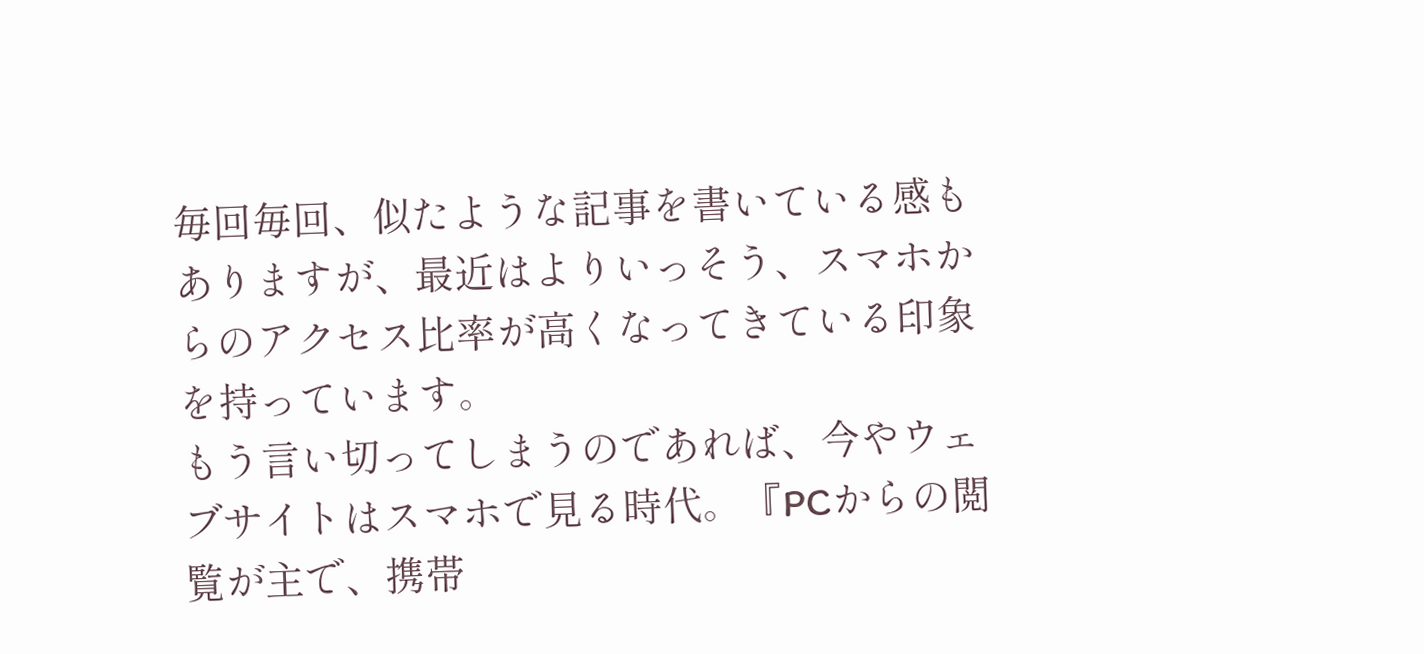毎回毎回、似たような記事を書いている感もありますが、最近はよりいっそう、スマホからのアクセス比率が高くなってきている印象を持っています。
もう言い切ってしまうのであれば、今やウェブサイトはスマホで見る時代。『PCからの閲覧が主で、携帯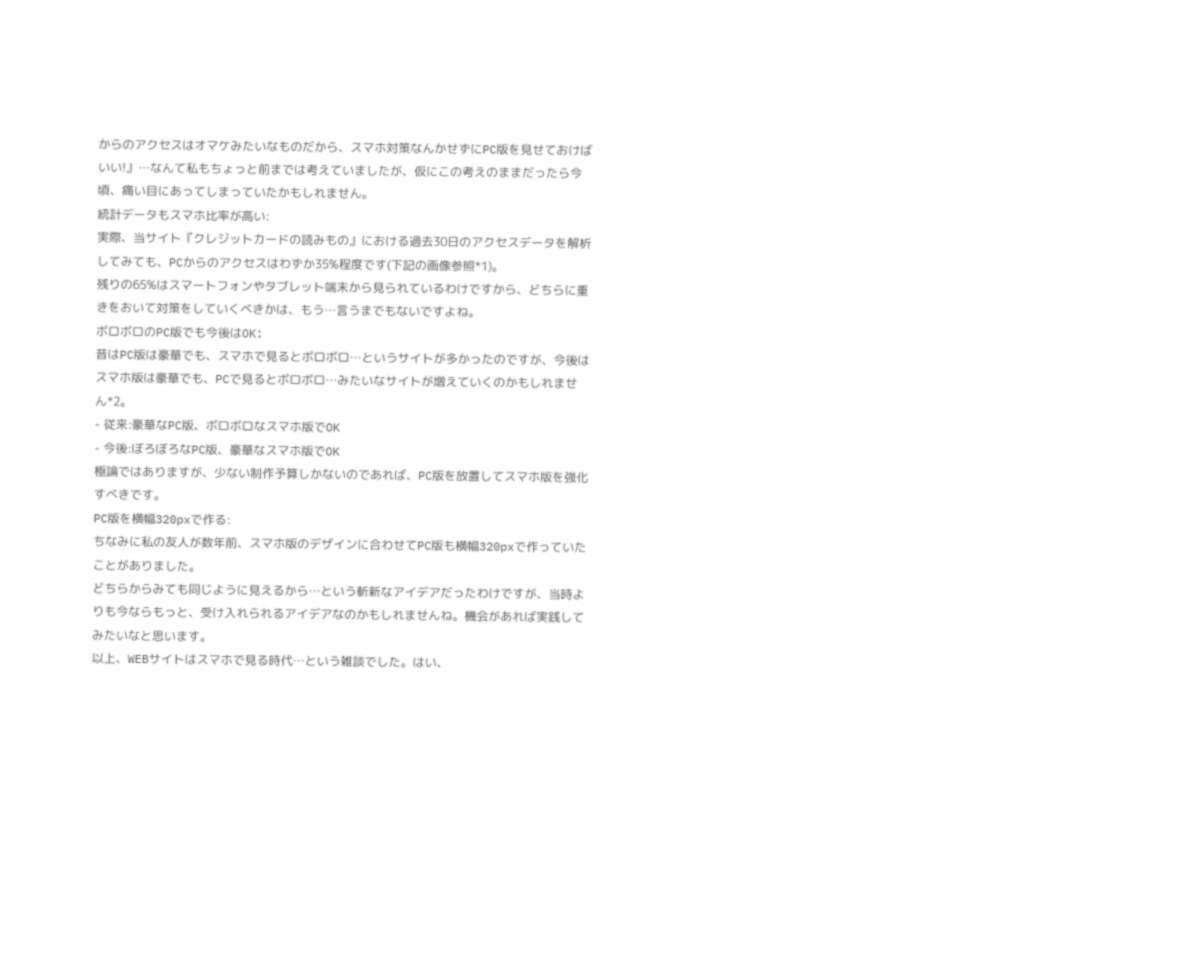からのアクセスはオマケみたいなものだから、スマホ対策なんかせずにPC版を見せておけばいい!』…なんて私もちょっと前までは考えていましたが、仮にこの考えのままだったら今頃、痛い目にあってしまっていたかもしれません。
統計データもスマホ比率が高い:
実際、当サイト『クレジットカードの読みもの』における過去30日のアクセスデータを解析してみても、PCからのアクセスはわずか35%程度です(下記の画像参照*1)。
残りの65%はスマートフォンやタブレット端末から見られているわけですから、どちらに重きをおいて対策をしていくべきかは、もう…言うまでもないですよね。
ボロボロのPC版でも今後はOK:
昔はPC版は豪華でも、スマホで見るとボロボロ…というサイトが多かったのですが、今後はスマホ版は豪華でも、PCで見るとボロボロ…みたいなサイトが増えていくのかもしれません*2。
- 従来:豪華なPC版、ボロボロなスマホ版でOK
- 今後:ぼろぼろなPC版、豪華なスマホ版でOK
極論ではありますが、少ない制作予算しかないのであれば、PC版を放置してスマホ版を強化すべきです。
PC版を横幅320pxで作る:
ちなみに私の友人が数年前、スマホ版のデザインに合わせてPC版も横幅320pxで作っていたことがありました。
どちらからみても同じように見えるから…という斬新なアイデアだったわけですが、当時よりも今ならもっと、受け入れられるアイデアなのかもしれませんね。機会があれば実践してみたいなと思います。
以上、WEBサイトはスマホで見る時代…という雑談でした。はい、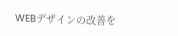WEBデザインの改善を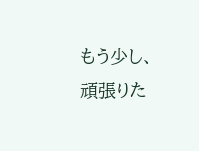もう少し、頑張りた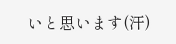いと思います(汗)